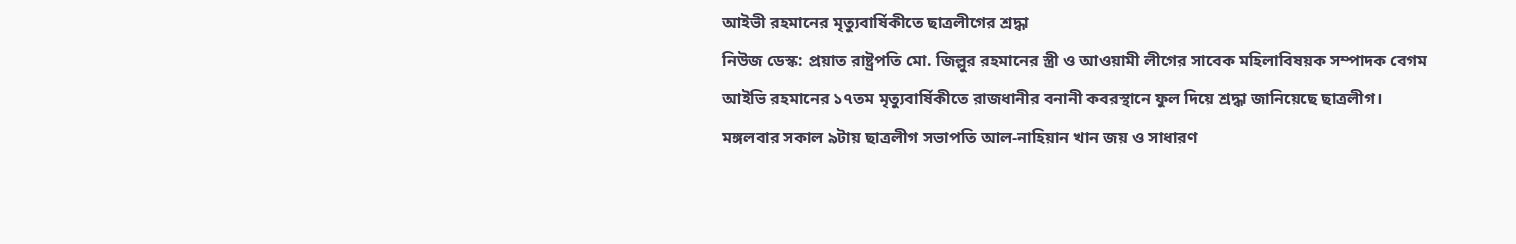আইভী রহমানের মৃত্যুবার্ষিকীতে ছাত্রলীগের শ্রদ্ধা
নিউজ ডেস্ক: প্রয়াত রাষ্ট্রপতি মো. জিল্লুর রহমানের স্ত্রী ও আওয়ামী লীগের সাবেক মহিলাবিষয়ক সম্পাদক বেগম আইভি রহমানের ১৭তম মৃত্যুবার্ষিকীতে রাজধানীর বনানী কবরস্থানে ফুল দিয়ে শ্রদ্ধা জানিয়েছে ছাত্রলীগ।
মঙ্গলবার সকাল ৯টায় ছাত্রলীগ সভাপতি আল-নাহিয়ান খান জয় ও সাধারণ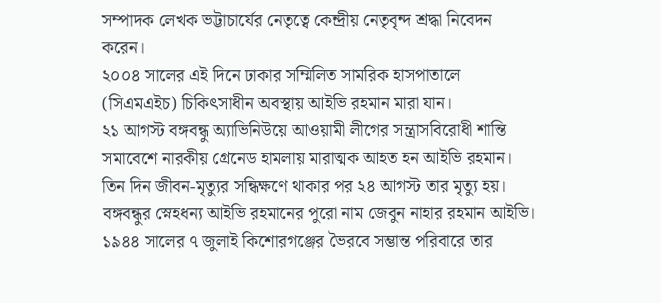সম্পাদক লেখক ভট্টাচার্যের নেতৃত্বে কেন্দ্রীয় নেতৃবৃন্দ শ্রদ্ধা নিবেদন করেন।
২০০৪ সালের এই দিনে ঢাকার সম্মিলিত সামরিক হাসপাতালে (সিএমএইচ) চিকিৎসাধীন অবস্থায় আইভি রহমান মারা যান।
২১ আগস্ট বঙ্গবন্ধু অ্যাভিনিউয়ে আওয়ামী লীগের সন্ত্রাসবিরোধী শান্তি সমাবেশে নারকীয় গ্রেনেড হামলায় মারাত্মক আহত হন আইভি রহমান। তিন দিন জীবন-মৃত্যুর সন্ধিক্ষণে থাকার পর ২৪ আগস্ট তার মৃত্যু হয়।
বঙ্গবন্ধুর স্নেহধন্য আইভি রহমানের পুরো নাম জেবুন নাহার রহমান আইভি। ১৯৪৪ সালের ৭ জুলাই কিশোরগঞ্জের ভৈরবে সম্ভান্ত পরিবারে তার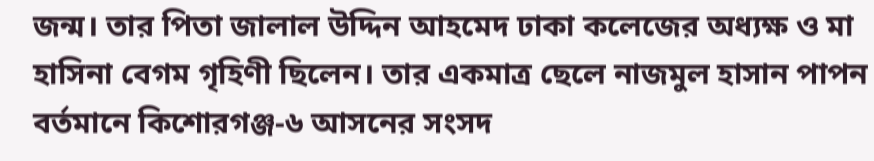জন্ম। তার পিতা জালাল উদ্দিন আহমেদ ঢাকা কলেজের অধ্যক্ষ ও মা হাসিনা বেগম গৃহিণী ছিলেন। তার একমাত্র ছেলে নাজমুল হাসান পাপন বর্তমানে কিশোরগঞ্জ-৬ আসনের সংসদ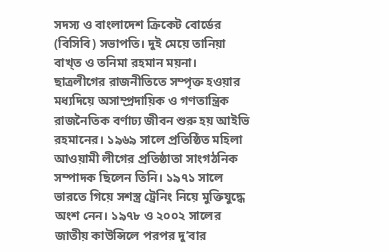সদস্য ও বাংলাদেশ ক্রিকেট বোর্ডের (বিসিবি) সভাপতি। দুই মেয়ে তানিয়া বাখ্ত ও তনিমা রহমান ময়না।
ছাত্রলীগের রাজনীতিতে সম্পৃক্ত হওয়ার মধ্যদিয়ে অসাম্প্রদায়িক ও গণতান্ত্রিক রাজনৈতিক বর্ণাঢ্য জীবন শুরু হয় আইভি রহমানের। ১৯৬৯ সালে প্রতিষ্ঠিত মহিলা আওয়ামী লীগের প্রতিষ্ঠাতা সাংগঠনিক সম্পাদক ছিলেন তিনি। ১৯৭১ সালে ভারতে গিয়ে সশস্ত্র ট্রেনিং নিয়ে মুক্তিযুদ্ধে অংশ নেন। ১৯৭৮ ও ২০০২ সালের জাতীয় কাউন্সিলে পরপর দু’বার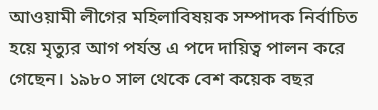আওয়ামী লীগের মহিলাবিষয়ক সম্পাদক নির্বাচিত হয়ে মৃত্যুর আগ পর্যন্ত এ পদে দায়িত্ব পালন করে গেছেন। ১৯৮০ সাল থেকে বেশ কয়েক বছর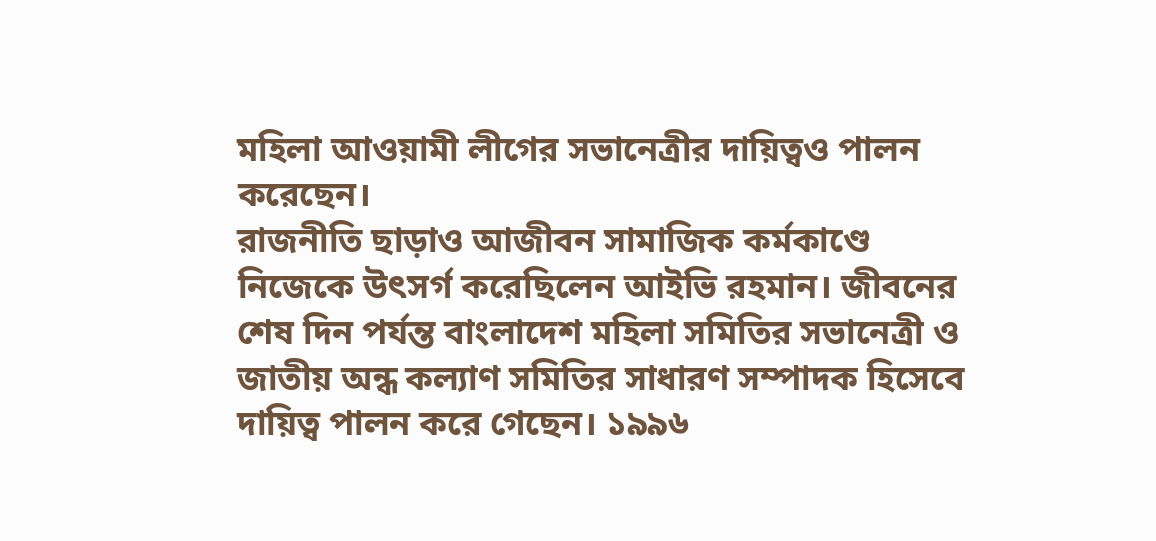মহিলা আওয়ামী লীগের সভানেত্রীর দায়িত্বও পালন করেছেন।
রাজনীতি ছাড়াও আজীবন সামাজিক কর্মকাণ্ডে নিজেকে উৎসর্গ করেছিলেন আইভি রহমান। জীবনের শেষ দিন পর্যন্ত বাংলাদেশ মহিলা সমিতির সভানেত্রী ও জাতীয় অন্ধ কল্যাণ সমিতির সাধারণ সম্পাদক হিসেবে দায়িত্ব পালন করে গেছেন। ১৯৯৬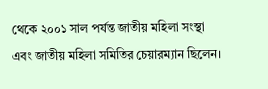থেকে ২০০১ সাল পর্যন্ত জাতীয় মহিলা সংস্থা এবং জাতীয় মহিলা সমিতির চেয়ারম্যান ছিলেন।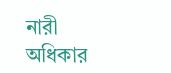নারী অধিকার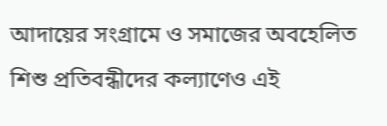আদায়ের সংগ্রামে ও সমাজের অবহেলিত শিশু প্রতিবন্ধীদের কল্যাণেও এই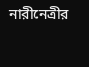নারীনেত্রীর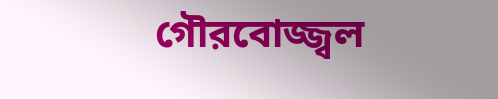গৌরবোজ্জ্বল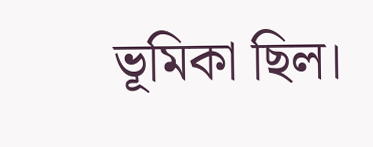ভূমিকা ছিল।